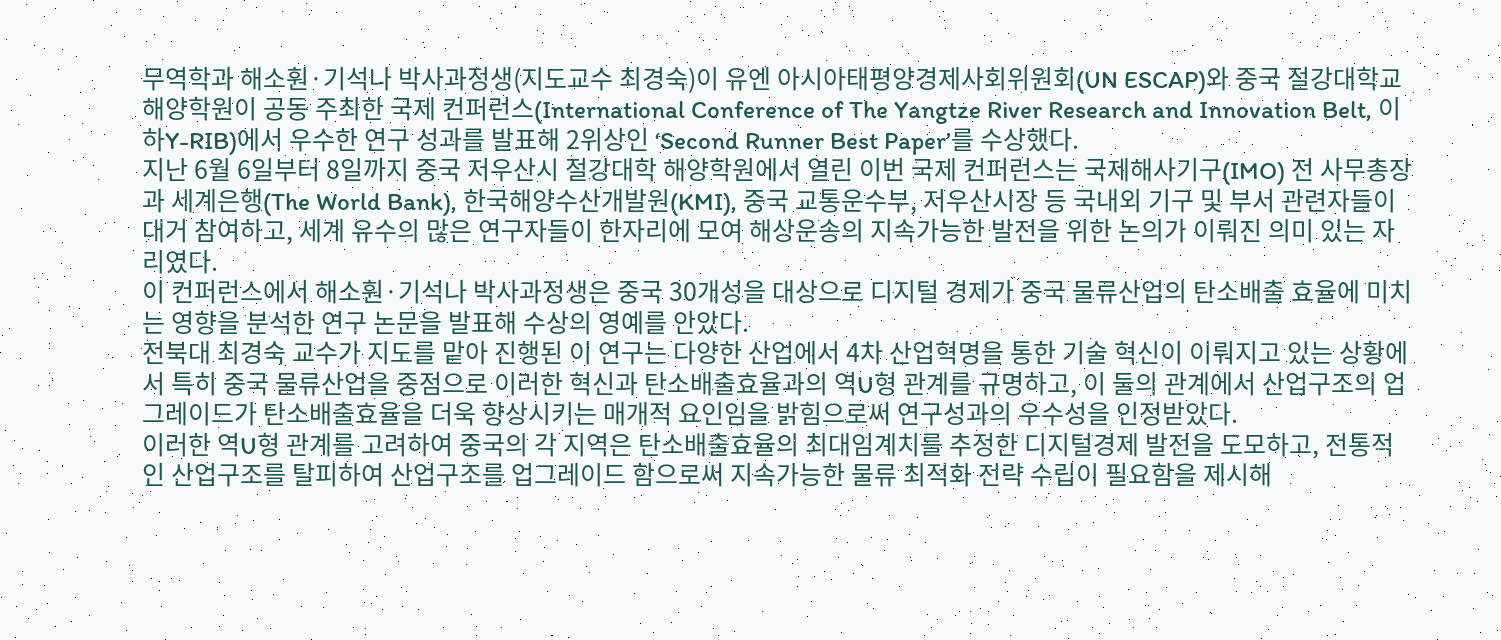무역학과 해소훤·기석나 박사과정생(지도교수 최경숙)이 유엔 아시아태평양경제사회위원회(UN ESCAP)와 중국 절강대학교 해양학원이 공동 주최한 국제 컨퍼런스(International Conference of The Yangtze River Research and Innovation Belt, 이하Y-RIB)에서 우수한 연구 성과를 발표해 2위상인 ‘Second Runner Best Paper’를 수상했다.
지난 6월 6일부터 8일까지 중국 저우산시 절강대학 해양학원에서 열린 이번 국제 컨퍼런스는 국제해사기구(IMO) 전 사무총장과 세계은행(The World Bank), 한국해양수산개발원(KMI), 중국 교통운수부, 저우산시장 등 국내외 기구 및 부서 관련자들이 대거 참여하고, 세계 유수의 많은 연구자들이 한자리에 모여 해상운송의 지속가능한 발전을 위한 논의가 이뤄진 의미 있는 자리였다.
이 컨퍼런스에서 해소훤·기석나 박사과정생은 중국 30개성을 대상으로 디지털 경제가 중국 물류산업의 탄소배출 효율에 미치는 영향을 분석한 연구 논문을 발표해 수상의 영예를 안았다.
전북대 최경숙 교수가 지도를 맡아 진행된 이 연구는 다양한 산업에서 4차 산업혁명을 통한 기술 혁신이 이뤄지고 있는 상황에서 특히 중국 물류산업을 중점으로 이러한 혁신과 탄소배출효율과의 역U형 관계를 규명하고, 이 둘의 관계에서 산업구조의 업그레이드가 탄소배출효율을 더욱 향상시키는 매개적 요인임을 밝힘으로써 연구성과의 우수성을 인정받았다.
이러한 역U형 관계를 고려하여 중국의 각 지역은 탄소배출효율의 최대임계치를 추정한 디지털경제 발전을 도모하고, 전통적인 산업구조를 탈피하여 산업구조를 업그레이드 함으로써 지속가능한 물류 최적화 전략 수립이 필요함을 제시해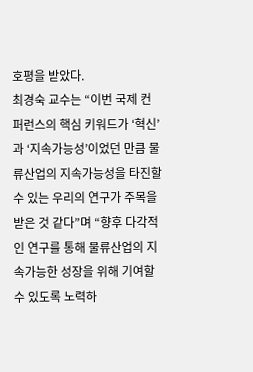호평을 받았다.
최경숙 교수는 “이번 국제 컨퍼런스의 핵심 키워드가 ‘혁신’과 ‘지속가능성’이었던 만큼 물류산업의 지속가능성을 타진할 수 있는 우리의 연구가 주목을 받은 것 같다”며 “향후 다각적인 연구를 통해 물류산업의 지속가능한 성장을 위해 기여할 수 있도록 노력하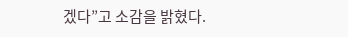겠다”고 소감을 밝혔다.